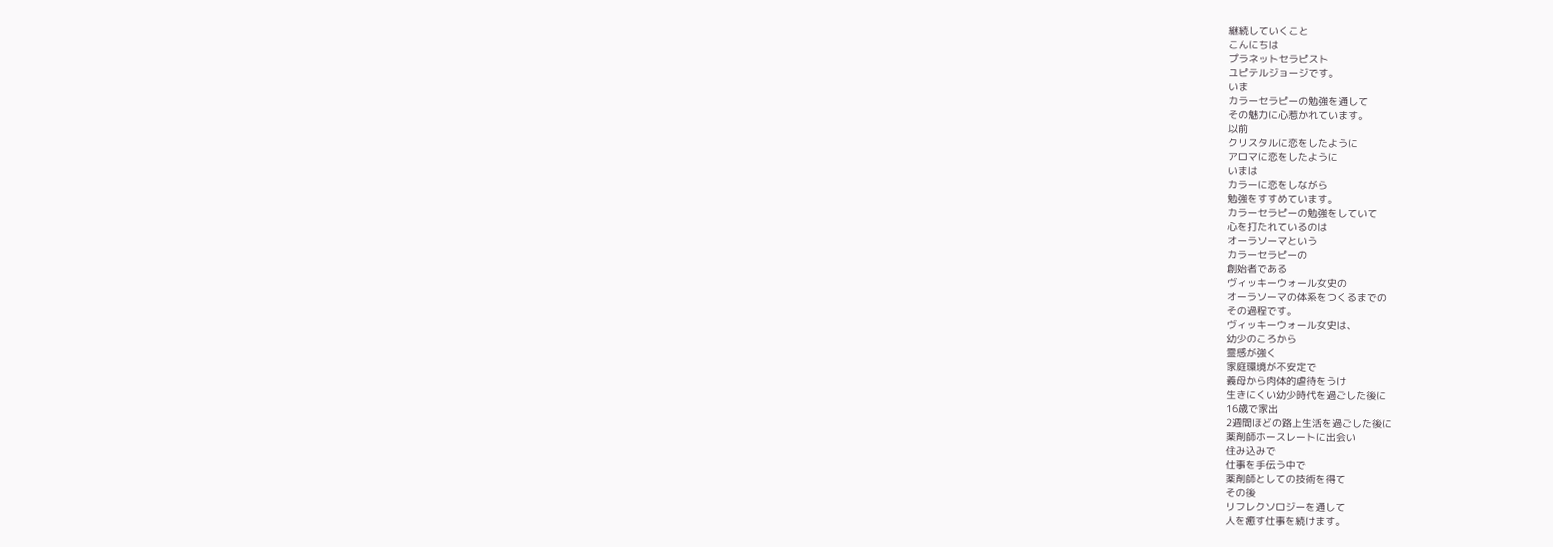継続していくこと
こんにちは
プラネットセラピスト
ユピテルジョージです。
いま
カラーセラピーの勉強を通して
その魅力に心惹かれています。
以前
クリスタルに恋をしたように
アロマに恋をしたように
いまは
カラーに恋をしながら
勉強をすすめています。
カラーセラピーの勉強をしていて
心を打たれているのは
オーラソーマという
カラーセラピーの
創始者である
ヴィッキーウォール女史の
オーラソーマの体系をつくるまでの
その過程です。
ヴィッキーウォール女史は、
幼少のころから
霊感が強く
家庭環境が不安定で
義母から肉体的虐待をうけ
生きにくい幼少時代を過ごした後に
16歳で家出
2週間ほどの路上生活を過ごした後に
薬剤師ホースレートに出会い
住み込みで
仕事を手伝う中で
薬剤師としての技術を得て
その後
リフレクソロジーを通して
人を癒す仕事を続けます。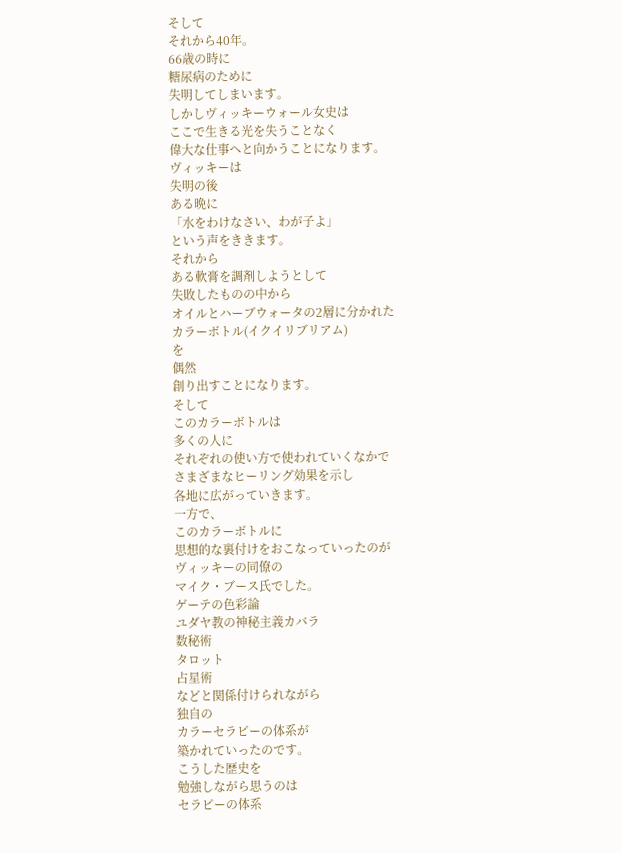そして
それから40年。
66歳の時に
糖尿病のために
失明してしまいます。
しかしヴィッキーウォール女史は
ここで生きる光を失うことなく
偉大な仕事へと向かうことになります。
ヴィッキーは
失明の後
ある晩に
「水をわけなさい、わが子よ」
という声をききます。
それから
ある軟膏を調剤しようとして
失敗したものの中から
オイルとハーブウォータの2層に分かれた
カラーボトル(イクイリブリアム)
を
偶然
創り出すことになります。
そして
このカラーボトルは
多くの人に
それぞれの使い方で使われていくなかで
さまざまなヒーリング効果を示し
各地に広がっていきます。
一方で、
このカラーボトルに
思想的な裏付けをおこなっていったのが
ヴィッキーの同僚の
マイク・ブース氏でした。
ゲーテの色彩論
ユダヤ教の神秘主義カバラ
数秘術
タロット
占星術
などと関係付けられながら
独自の
カラーセラピーの体系が
築かれていったのです。
こうした歴史を
勉強しながら思うのは
セラピーの体系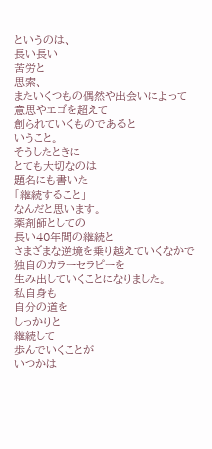というのは、
長い長い
苦労と
思索、
またいくつもの偶然や出会いによって
意思やエゴを超えて
創られていくものであると
いうこと。
そうしたときに
とても大切なのは
題名にも書いた
「継続すること」
なんだと思います。
薬剤師としての
長い40年間の継続と
さまざまな逆境を乗り越えていくなかで
独自のカラーセラピーを
生み出していくことになりました。
私自身も
自分の道を
しっかりと
継続して
歩んでいくことが
いつかは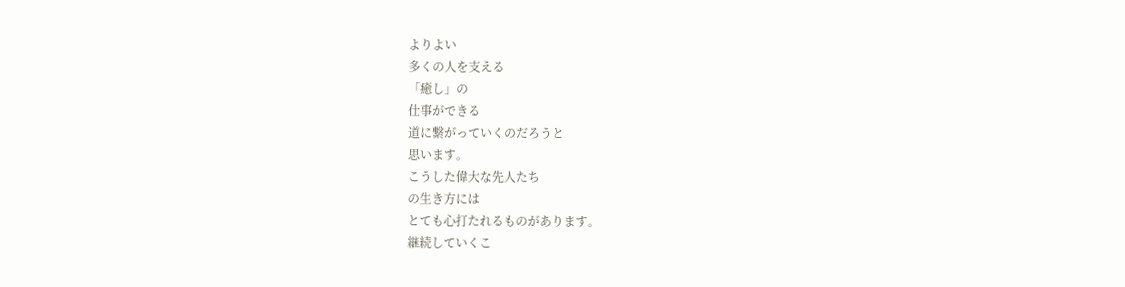よりよい
多くの人を支える
「癒し」の
仕事ができる
道に繋がっていくのだろうと
思います。
こうした偉大な先人たち
の生き方には
とても心打たれるものがあります。
継続していくこ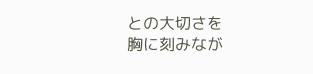との大切さを
胸に刻みなが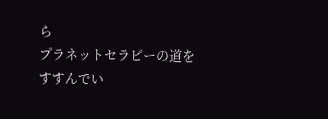ら
プラネットセラピーの道を
すすんでい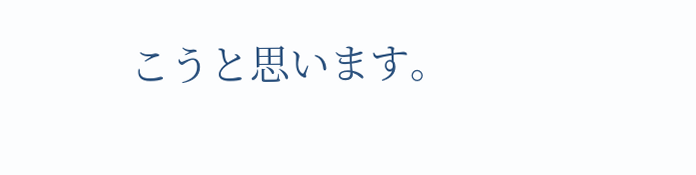こうと思います。